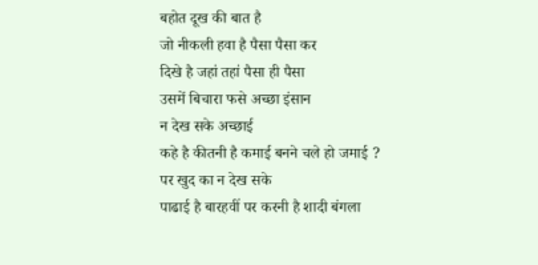बहोत दूख की बात है
जो नीकली हवा है पैसा पैसा कर
दिखे है जहां तहां पैसा ही पैसा
उसमें बिचारा फसे अच्छा इंसान
न देख सके अच्छाई
कहे है कीतनी है कमाई बनने चले हो जमाई ?
पर खुद का न देख सके
पाढाई है बारहवीं पर करनी है शादी बंगला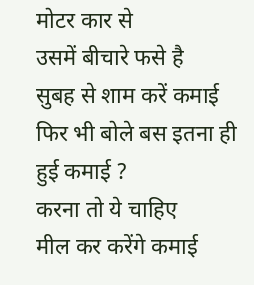मोटर कार से
उसमें बीचारे फसे है
सुबह से शाम करें कमाई
फिर भी बोले बस इतना ही हुई कमाई ?
करना तो ये चाहिए
मील कर करेंगे कमाई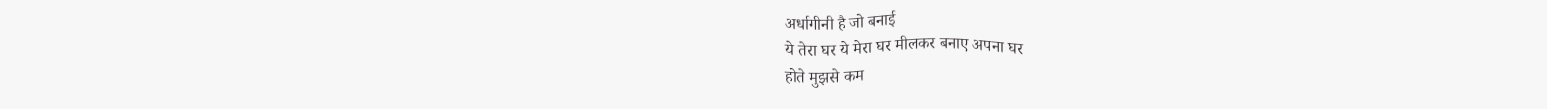अर्धागीनी है जो बनाई
ये तेरा घर ये मेरा घर मीलकर बनाए अपना घर
होते मुझसे कम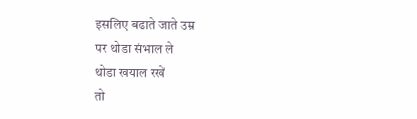इसलिए बढाते जाते उम्र
पर थोडा संभाल ले
थोडा खयाल रखें
तो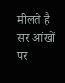मीलते है
सर आंखों पर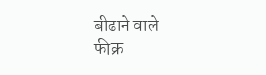बीढाने वाले
फीक्र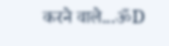करने वाले...ॐD